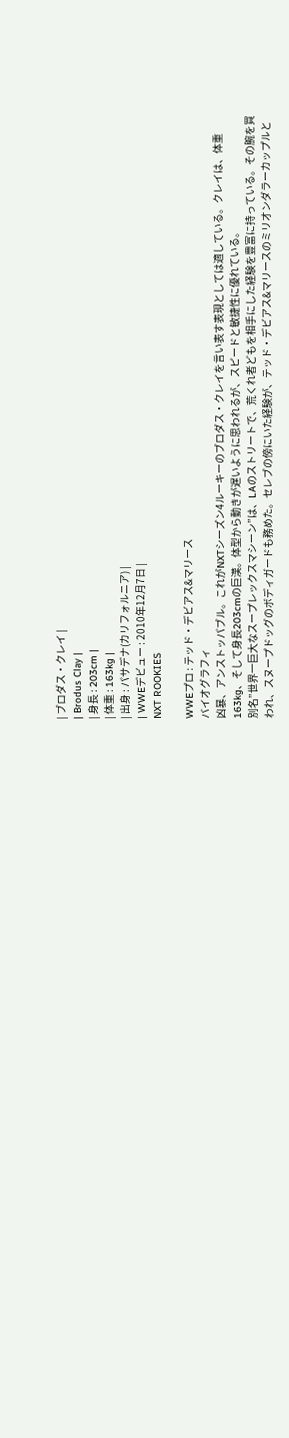| ブロダス・クレイ |
| Brodus Clay |
| 身長 : 203cm |
| 体重 : 163kg |
| 出身 : パサデナ(カリフォルニア) |
| WWEデビュー : 2010年12月7日 |
NXT ROOKIES

WWEプロ : テッド・デビアス&マリース
バイオグラフィ
凶暴、アンストッパブル。これがNXTシーズン4ルーキーのブロダス・クレイを言い表す表現としては適している。クレイは、体重163kg、そして身長203cmの巨漢。体型から動きが遅いように思われるが、スピードと敏捷性に優れている。
別名”世界一巨大なスープレックスマシーン”は、LAのストリートで、荒くれ者どもを相手にした経験を豊富に持っている。その腕を買われ、スヌープドッグのボディガードも務めた。セレブの傍にいた経験が、テッド・デビアス&マリースのミリオンダラーカップルと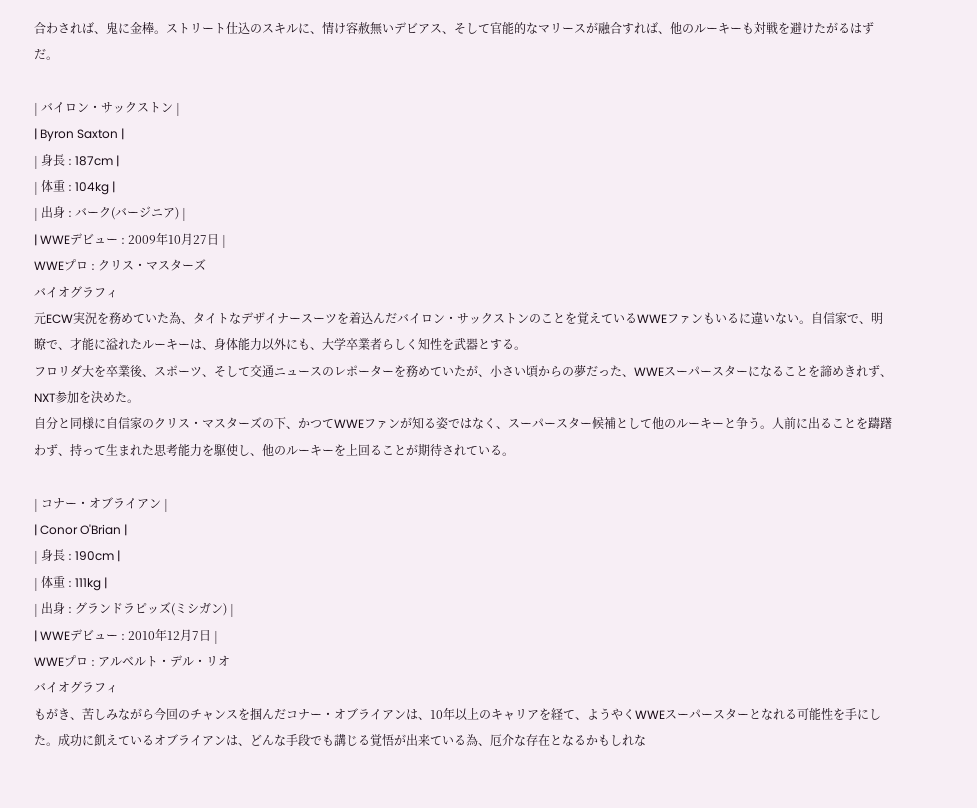合わされば、鬼に金棒。ストリート仕込のスキルに、情け容赦無いデビアス、そして官能的なマリースが融合すれば、他のルーキーも対戦を避けたがるはずだ。

| バイロン・サックストン |
| Byron Saxton |
| 身長 : 187cm |
| 体重 : 104kg |
| 出身 : バーク(バージニア) |
| WWEデビュー : 2009年10月27日 |
WWEプロ : クリス・マスターズ
バイオグラフィ
元ECW実況を務めていた為、タイトなデザイナースーツを着込んだバイロン・サックストンのことを覚えているWWEファンもいるに違いない。自信家で、明瞭で、才能に溢れたルーキーは、身体能力以外にも、大学卒業者らしく知性を武器とする。
フロリダ大を卒業後、スポーツ、そして交通ニュースのレポーターを務めていたが、小さい頃からの夢だった、WWEスーパースターになることを諦めきれず、NXT参加を決めた。
自分と同様に自信家のクリス・マスターズの下、かつてWWEファンが知る姿ではなく、スーパースター候補として他のルーキーと争う。人前に出ることを躊躇わず、持って生まれた思考能力を駆使し、他のルーキーを上回ることが期待されている。

| コナー・オブライアン |
| Conor O'Brian |
| 身長 : 190cm |
| 体重 : 111kg |
| 出身 : グランドラピッズ(ミシガン) |
| WWEデビュー : 2010年12月7日 |
WWEプロ : アルベルト・デル・リオ
バイオグラフィ
もがき、苦しみながら今回のチャンスを掴んだコナー・オブライアンは、10年以上のキャリアを経て、ようやくWWEスーパースターとなれる可能性を手にした。成功に飢えているオブライアンは、どんな手段でも講じる覚悟が出来ている為、厄介な存在となるかもしれな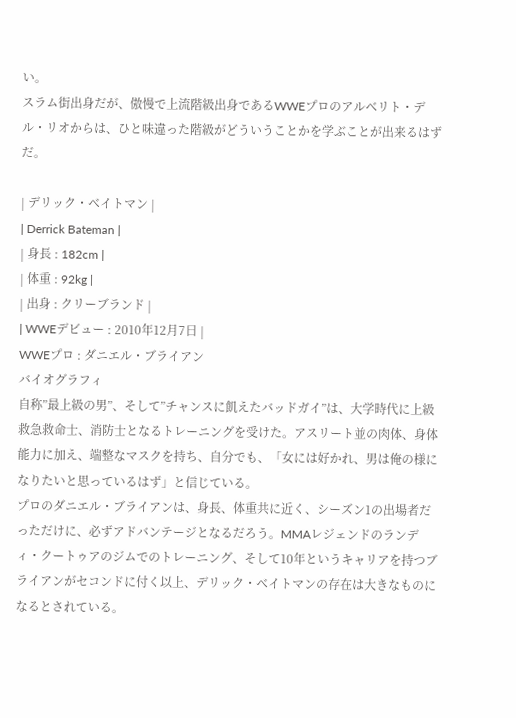い。
スラム街出身だが、傲慢で上流階級出身であるWWEプロのアルベリト・デル・リオからは、ひと味違った階級がどういうことかを学ぶことが出来るはずだ。

| デリック・ベイトマン |
| Derrick Bateman |
| 身長 : 182cm |
| 体重 : 92kg |
| 出身 : クリーブランド |
| WWEデビュー : 2010年12月7日 |
WWEプロ : ダニエル・ブライアン
バイオグラフィ
自称”最上級の男”、そして”チャンスに飢えたバッドガイ”は、大学時代に上級救急救命士、消防士となるトレーニングを受けた。アスリート並の肉体、身体能力に加え、端整なマスクを持ち、自分でも、「女には好かれ、男は俺の様になりたいと思っているはず」と信じている。
プロのダニエル・ブライアンは、身長、体重共に近く、シーズン1の出場者だっただけに、必ずアドバンテージとなるだろう。MMAレジェンドのランディ・クートゥアのジムでのトレーニング、そして10年というキャリアを持つブライアンがセコンドに付く以上、デリック・ベイトマンの存在は大きなものになるとされている。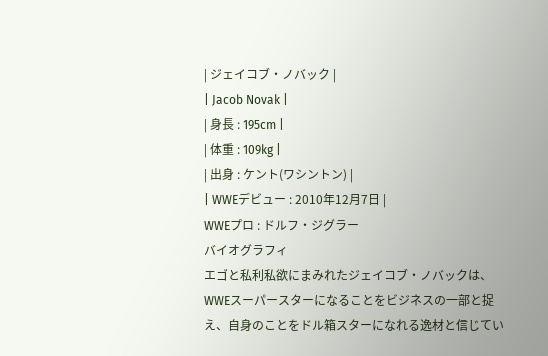| ジェイコブ・ノバック |
| Jacob Novak |
| 身長 : 195cm |
| 体重 : 109kg |
| 出身 : ケント(ワシントン) |
| WWEデビュー : 2010年12月7日 |
WWEプロ : ドルフ・ジグラー
バイオグラフィ
エゴと私利私欲にまみれたジェイコブ・ノバックは、WWEスーパースターになることをビジネスの一部と捉え、自身のことをドル箱スターになれる逸材と信じてい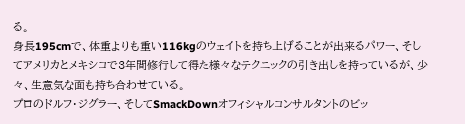る。
身長195cmで、体重よりも重い116kgのウェイトを持ち上げることが出来るパワー、そしてアメリカとメキシコで3年間修行して得た様々なテクニックの引き出しを持っているが、少々、生意気な面も持ち合わせている。
プロのドルフ・ジグラー、そしてSmackDownオフィシャルコンサルタントのビッ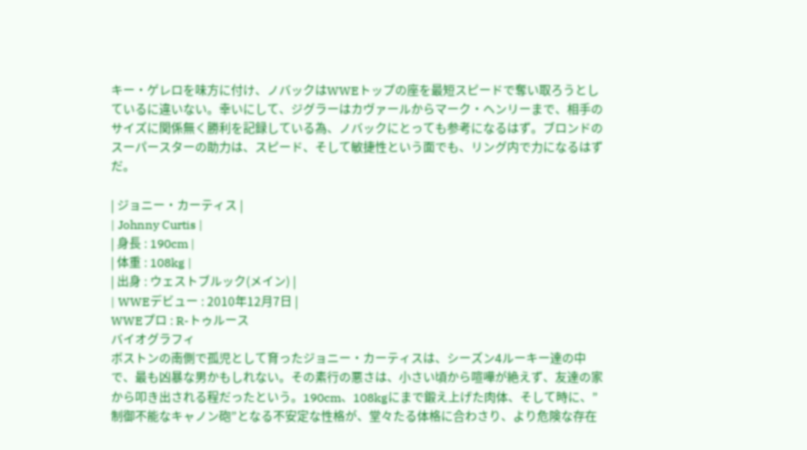キー・ゲレロを味方に付け、ノバックはWWEトップの座を最短スピードで奪い取ろうとしているに違いない。幸いにして、ジグラーはカヴァールからマーク・ヘンリーまで、相手のサイズに関係無く勝利を記録している為、ノバックにとっても参考になるはず。ブロンドのスーパースターの助力は、スピード、そして敏捷性という面でも、リング内で力になるはずだ。

| ジョニー・カーティス |
| Johnny Curtis |
| 身長 : 190cm |
| 体重 : 108kg |
| 出身 : ウェストブルック(メイン) |
| WWEデビュー : 2010年12月7日 |
WWEプロ : R-トゥルース
バイオグラフィ
ボストンの南側で孤児として育ったジョニー・カーティスは、シーズン4ルーキー達の中で、最も凶暴な男かもしれない。その素行の悪さは、小さい頃から喧嘩が絶えず、友達の家から叩き出される程だったという。190cm、108kgにまで鍛え上げた肉体、そして時に、”制御不能なキャノン砲”となる不安定な性格が、堂々たる体格に合わさり、より危険な存在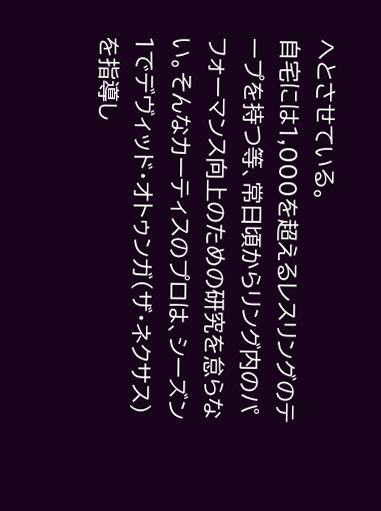へとさせている。
自宅には1,000を超えるレスリングのテープを持つ等、常日頃からリング内のパフォーマンス向上のための研究を怠らない。そんなカーティスのプロは、シーズン1でデヴィッド・オトゥンガ(ザ・ネクサス)を指導し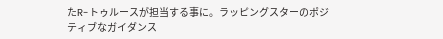たR-トゥルースが担当する事に。ラッピングスターのポジティブなガイダンス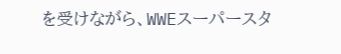を受けながら、WWEスーパースタ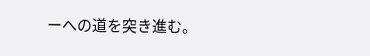ーへの道を突き進む。